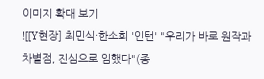이미지 확대 보기
![[Y현장] 최민식·한소희 '인턴' "우리가 바로 원작과 차별점, 진심으로 임했다"(종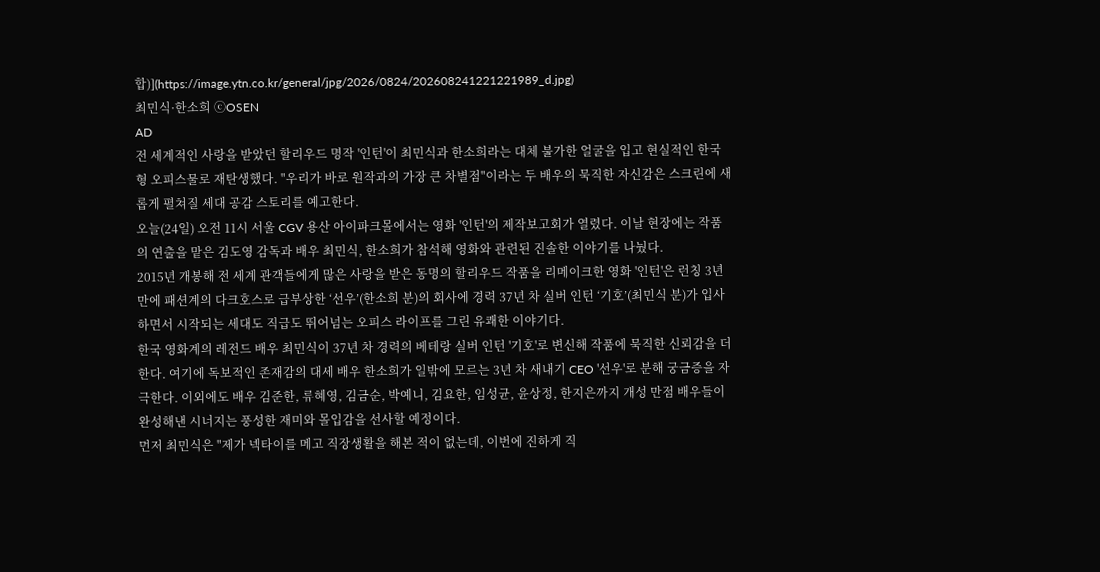합)](https://image.ytn.co.kr/general/jpg/2026/0824/202608241221221989_d.jpg)
최민식·한소희 ⓒOSEN
AD
전 세계적인 사랑을 받았던 할리우드 명작 '인턴'이 최민식과 한소희라는 대체 불가한 얼굴을 입고 현실적인 한국형 오피스물로 재탄생했다. "우리가 바로 원작과의 가장 큰 차별점"이라는 두 배우의 묵직한 자신감은 스크린에 새롭게 펼쳐질 세대 공감 스토리를 예고한다.
오늘(24일) 오전 11시 서울 CGV 용산 아이파크몰에서는 영화 '인턴'의 제작보고회가 열렸다. 이날 현장에는 작품의 연출을 맡은 김도영 감독과 배우 최민식, 한소희가 참석해 영화와 관련된 진솔한 이야기를 나눴다.
2015년 개봉해 전 세계 관객들에게 많은 사랑을 받은 동명의 할리우드 작품을 리메이크한 영화 '인턴'은 런칭 3년 만에 패션계의 다크호스로 급부상한 ‘선우’(한소희 분)의 회사에 경력 37년 차 실버 인턴 ‘기호’(최민식 분)가 입사하면서 시작되는 세대도 직급도 뛰어넘는 오피스 라이프를 그린 유쾌한 이야기다.
한국 영화계의 레전드 배우 최민식이 37년 차 경력의 베테랑 실버 인턴 '기호'로 변신해 작품에 묵직한 신뢰감을 더한다. 여기에 독보적인 존재감의 대세 배우 한소희가 일밖에 모르는 3년 차 새내기 CEO '선우'로 분해 궁금증을 자극한다. 이외에도 배우 김준한, 류혜영, 김금순, 박예니, 김요한, 임성균, 윤상정, 한지은까지 개성 만점 배우들이 완성해낸 시너지는 풍성한 재미와 몰입감을 선사할 예정이다.
먼저 최민식은 "제가 넥타이를 메고 직장생활을 해본 적이 없는데, 이번에 진하게 직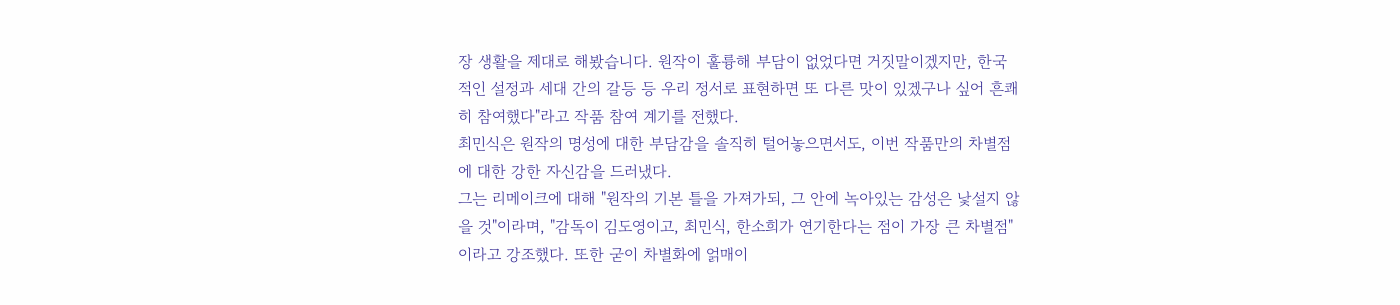장 생활을 제대로 해봤습니다. 원작이 훌륭해 부담이 없었다면 거짓말이겠지만, 한국적인 설정과 세대 간의 갈등 등 우리 정서로 표현하면 또 다른 맛이 있겠구나 싶어 흔쾌히 참여했다"라고 작품 참여 계기를 전했다.
최민식은 원작의 명성에 대한 부담감을 솔직히 털어놓으면서도, 이번 작품만의 차별점에 대한 강한 자신감을 드러냈다.
그는 리메이크에 대해 "원작의 기본 틀을 가져가되, 그 안에 녹아있는 감성은 낯설지 않을 것"이라며, "감독이 김도영이고, 최민식, 한소희가 연기한다는 점이 가장 큰 차별점"이라고 강조했다. 또한 굳이 차별화에 얽매이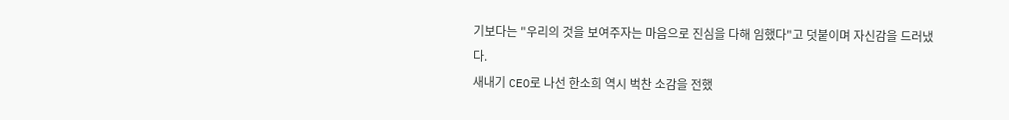기보다는 "우리의 것을 보여주자는 마음으로 진심을 다해 임했다"고 덧붙이며 자신감을 드러냈다.
새내기 CEO로 나선 한소희 역시 벅찬 소감을 전했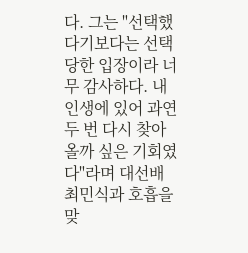다. 그는 "선택했다기보다는 선택 당한 입장이라 너무 감사하다. 내 인생에 있어 과연 두 번 다시 찾아올까 싶은 기회였다"라며 대선배 최민식과 호흡을 맞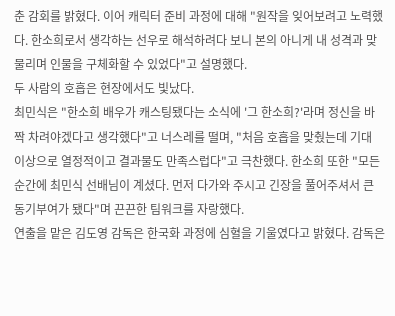춘 감회를 밝혔다. 이어 캐릭터 준비 과정에 대해 "원작을 잊어보려고 노력했다. 한소희로서 생각하는 선우로 해석하려다 보니 본의 아니게 내 성격과 맞물리며 인물을 구체화할 수 있었다"고 설명했다.
두 사람의 호흡은 현장에서도 빛났다.
최민식은 "한소희 배우가 캐스팅됐다는 소식에 '그 한소희?'라며 정신을 바짝 차려야겠다고 생각했다"고 너스레를 떨며, "처음 호흡을 맞췄는데 기대 이상으로 열정적이고 결과물도 만족스럽다"고 극찬했다. 한소희 또한 "모든 순간에 최민식 선배님이 계셨다. 먼저 다가와 주시고 긴장을 풀어주셔서 큰 동기부여가 됐다"며 끈끈한 팀워크를 자랑했다.
연출을 맡은 김도영 감독은 한국화 과정에 심혈을 기울였다고 밝혔다. 감독은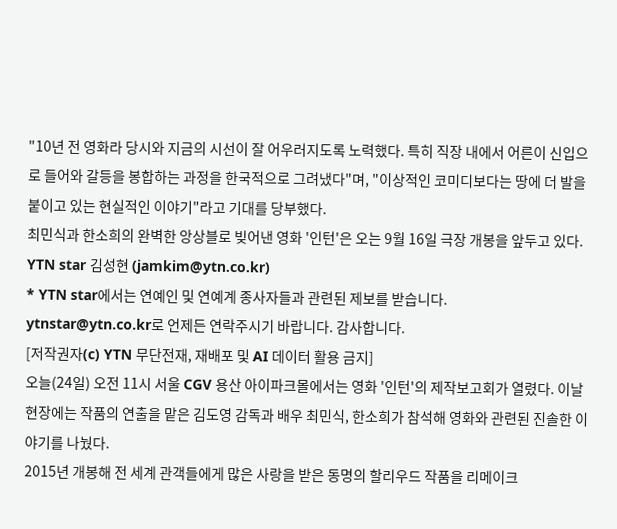"10년 전 영화라 당시와 지금의 시선이 잘 어우러지도록 노력했다. 특히 직장 내에서 어른이 신입으로 들어와 갈등을 봉합하는 과정을 한국적으로 그려냈다"며, "이상적인 코미디보다는 땅에 더 발을 붙이고 있는 현실적인 이야기"라고 기대를 당부했다.
최민식과 한소희의 완벽한 앙상블로 빚어낸 영화 '인턴'은 오는 9월 16일 극장 개봉을 앞두고 있다.
YTN star 김성현 (jamkim@ytn.co.kr)
* YTN star에서는 연예인 및 연예계 종사자들과 관련된 제보를 받습니다.
ytnstar@ytn.co.kr로 언제든 연락주시기 바랍니다. 감사합니다.
[저작권자(c) YTN 무단전재, 재배포 및 AI 데이터 활용 금지]
오늘(24일) 오전 11시 서울 CGV 용산 아이파크몰에서는 영화 '인턴'의 제작보고회가 열렸다. 이날 현장에는 작품의 연출을 맡은 김도영 감독과 배우 최민식, 한소희가 참석해 영화와 관련된 진솔한 이야기를 나눴다.
2015년 개봉해 전 세계 관객들에게 많은 사랑을 받은 동명의 할리우드 작품을 리메이크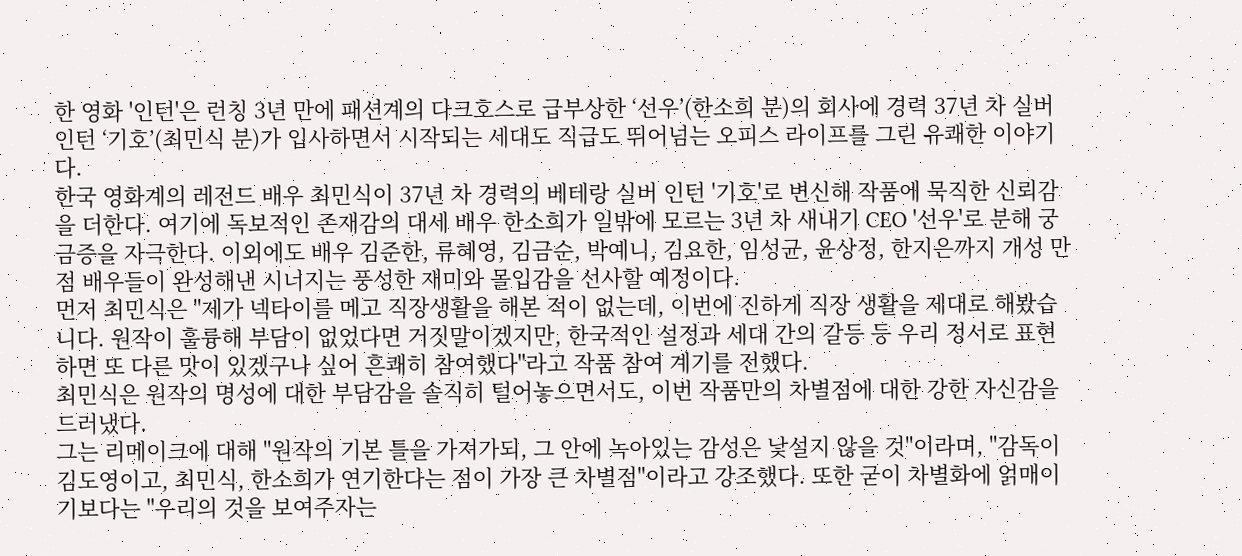한 영화 '인턴'은 런칭 3년 만에 패션계의 다크호스로 급부상한 ‘선우’(한소희 분)의 회사에 경력 37년 차 실버 인턴 ‘기호’(최민식 분)가 입사하면서 시작되는 세대도 직급도 뛰어넘는 오피스 라이프를 그린 유쾌한 이야기다.
한국 영화계의 레전드 배우 최민식이 37년 차 경력의 베테랑 실버 인턴 '기호'로 변신해 작품에 묵직한 신뢰감을 더한다. 여기에 독보적인 존재감의 대세 배우 한소희가 일밖에 모르는 3년 차 새내기 CEO '선우'로 분해 궁금증을 자극한다. 이외에도 배우 김준한, 류혜영, 김금순, 박예니, 김요한, 임성균, 윤상정, 한지은까지 개성 만점 배우들이 완성해낸 시너지는 풍성한 재미와 몰입감을 선사할 예정이다.
먼저 최민식은 "제가 넥타이를 메고 직장생활을 해본 적이 없는데, 이번에 진하게 직장 생활을 제대로 해봤습니다. 원작이 훌륭해 부담이 없었다면 거짓말이겠지만, 한국적인 설정과 세대 간의 갈등 등 우리 정서로 표현하면 또 다른 맛이 있겠구나 싶어 흔쾌히 참여했다"라고 작품 참여 계기를 전했다.
최민식은 원작의 명성에 대한 부담감을 솔직히 털어놓으면서도, 이번 작품만의 차별점에 대한 강한 자신감을 드러냈다.
그는 리메이크에 대해 "원작의 기본 틀을 가져가되, 그 안에 녹아있는 감성은 낯설지 않을 것"이라며, "감독이 김도영이고, 최민식, 한소희가 연기한다는 점이 가장 큰 차별점"이라고 강조했다. 또한 굳이 차별화에 얽매이기보다는 "우리의 것을 보여주자는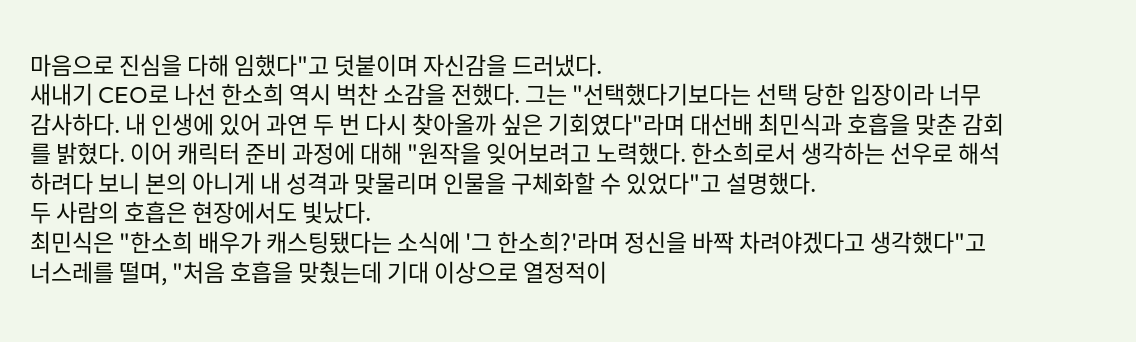마음으로 진심을 다해 임했다"고 덧붙이며 자신감을 드러냈다.
새내기 CEO로 나선 한소희 역시 벅찬 소감을 전했다. 그는 "선택했다기보다는 선택 당한 입장이라 너무 감사하다. 내 인생에 있어 과연 두 번 다시 찾아올까 싶은 기회였다"라며 대선배 최민식과 호흡을 맞춘 감회를 밝혔다. 이어 캐릭터 준비 과정에 대해 "원작을 잊어보려고 노력했다. 한소희로서 생각하는 선우로 해석하려다 보니 본의 아니게 내 성격과 맞물리며 인물을 구체화할 수 있었다"고 설명했다.
두 사람의 호흡은 현장에서도 빛났다.
최민식은 "한소희 배우가 캐스팅됐다는 소식에 '그 한소희?'라며 정신을 바짝 차려야겠다고 생각했다"고 너스레를 떨며, "처음 호흡을 맞췄는데 기대 이상으로 열정적이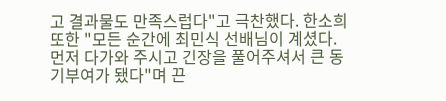고 결과물도 만족스럽다"고 극찬했다. 한소희 또한 "모든 순간에 최민식 선배님이 계셨다. 먼저 다가와 주시고 긴장을 풀어주셔서 큰 동기부여가 됐다"며 끈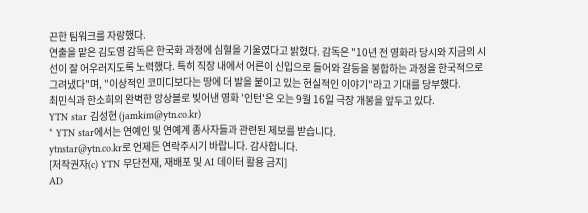끈한 팀워크를 자랑했다.
연출을 맡은 김도영 감독은 한국화 과정에 심혈을 기울였다고 밝혔다. 감독은 "10년 전 영화라 당시와 지금의 시선이 잘 어우러지도록 노력했다. 특히 직장 내에서 어른이 신입으로 들어와 갈등을 봉합하는 과정을 한국적으로 그려냈다"며, "이상적인 코미디보다는 땅에 더 발을 붙이고 있는 현실적인 이야기"라고 기대를 당부했다.
최민식과 한소희의 완벽한 앙상블로 빚어낸 영화 '인턴'은 오는 9월 16일 극장 개봉을 앞두고 있다.
YTN star 김성현 (jamkim@ytn.co.kr)
* YTN star에서는 연예인 및 연예계 종사자들과 관련된 제보를 받습니다.
ytnstar@ytn.co.kr로 언제든 연락주시기 바랍니다. 감사합니다.
[저작권자(c) YTN 무단전재, 재배포 및 AI 데이터 활용 금지]
AD